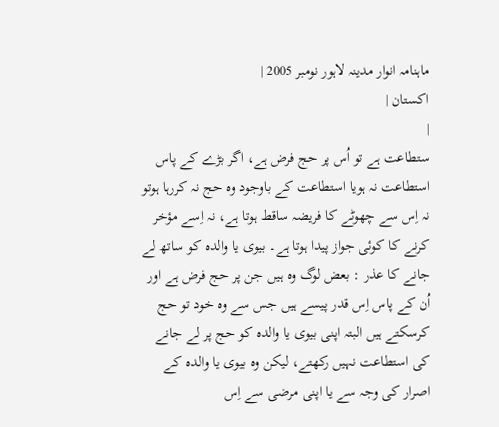ماہنامہ انوار مدینہ لاہور نومبر 2005 |
اكستان |
|
ستطاعت ہے تو اُس پر حج فرض ہے، اگر بڑے کے پاس استطاعت نہ ہویا استطاعت کے باوجود وہ حج نہ کررہا ہوتو نہ اِس سے چھوٹے کا فریضہ ساقط ہوتا ہے، نہ اِسے مؤخر کرنے کا کوئی جواز پیدا ہوتا ہے۔ بیوی یا والدہ کو ساتھ لے جانے کا عذر : بعض لوگ وہ ہیں جن پر حج فرض ہے اور اُن کے پاس اِس قدر پیسے ہیں جس سے وہ خود تو حج کرسکتے ہیں البتہ اپنی بیوی یا والدہ کو حج پر لے جانے کی استطاعت نہیں رکھتے، لیکن وہ بیوی یا والدہ کے اصرار کی وجہ سے یا اپنی مرضی سے اِس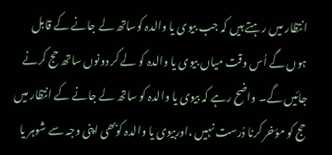انتظار میں رہتے ہیں کہ جب بیوی یا والدہ کوساتھ لے جانے کے قابل ہوں گے اُس وقت میاں بیوی یا والدہ کو لے کر دونوں ساتھ حج کرنے جائیں گے۔ واضح رہے کہ بیوی یا والدہ کو ساتھ لے جانے کے انتظار میں حج کو مؤخر کرنا دُرست نہیں ،اوربیوی یا والدہ کوبھی اپنی وجہ سے شوہر یا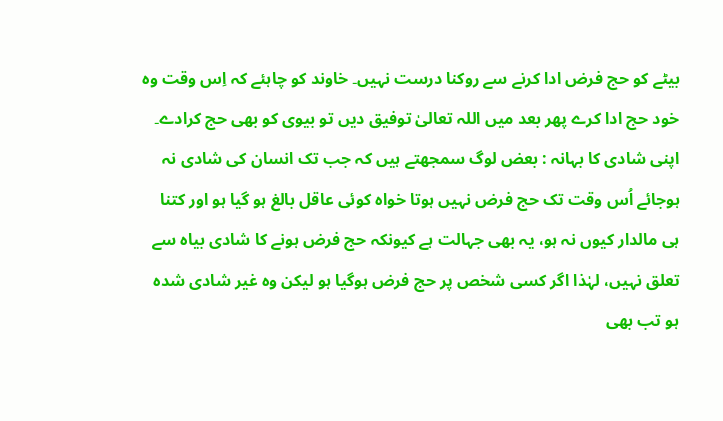بیٹے کو حج فرض ادا کرنے سے روکنا درست نہیں۔ خاوند کو چاہئے کہ اِس وقت وہ خود حج ادا کرے پھر بعد میں اللہ تعالیٰ توفیق دیں تو بیوی کو بھی حج کرادے۔ اپنی شادی کا بہانہ : بعض لوگ سمجھتے ہیں کہ جب تک انسان کی شادی نہ ہوجائے اُس وقت تک حج فرض نہیں ہوتا خواہ کوئی عاقل بالغ ہو گیا ہو اور کتنا ہی مالدار کیوں نہ ہو، یہ بھی جہالت ہے کیونکہ حج فرض ہونے کا شادی بیاہ سے تعلق نہیں، لہٰذا اگر کسی شخص پر حج فرض ہوگیا ہو لیکن وہ غیر شادی شدہ ہو تب بھی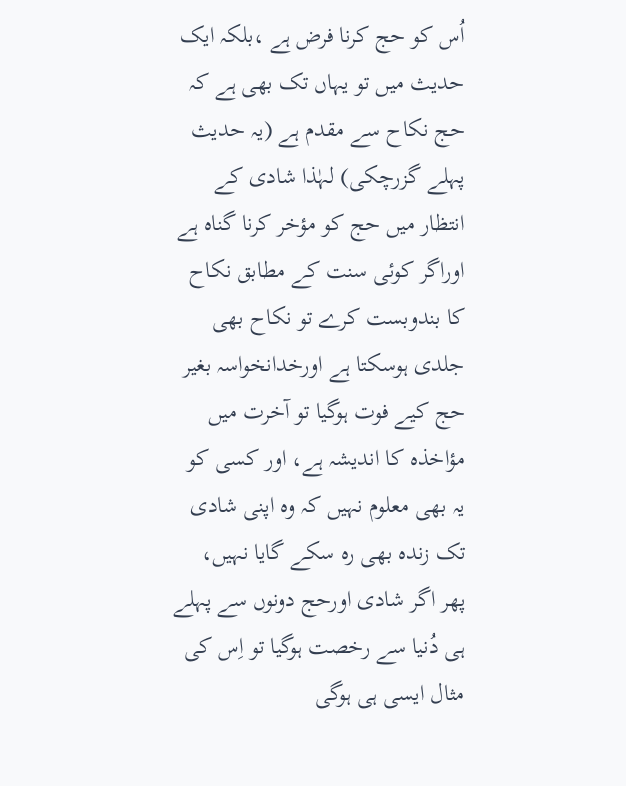اُس کو حج کرنا فرض ہے ،بلکہ ایک حدیث میں تو یہاں تک بھی ہے کہ حج نکاح سے مقدم ہے (یہ حدیث پہلے گزرچکی) لہٰذا شادی کے انتظار میں حج کو مؤخر کرنا گناہ ہے اوراگر کوئی سنت کے مطابق نکاح کا بندوبست کرے تو نکاح بھی جلدی ہوسکتا ہے اورخدانخواسہ بغیر حج کیے فوت ہوگیا تو آخرت میں مؤاخذہ کا اندیشہ ہے، اور کسی کو یہ بھی معلوم نہیں کہ وہ اپنی شادی تک زندہ بھی رہ سکے گایا نہیں، پھر اگر شادی اورحج دونوں سے پہلے ہی دُنیا سے رخصت ہوگیا تو اِس کی مثال ایسی ہی ہوگی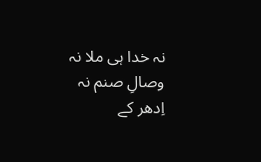نہ خدا ہی ملا نہ وصالِ صنم نہ اِدھر کے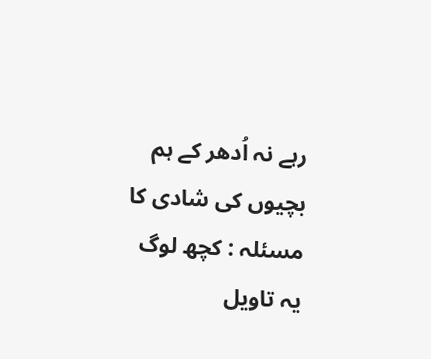رہے نہ اُدھر کے ہم بچیوں کی شادی کا مسئلہ : کچھ لوگ یہ تاویل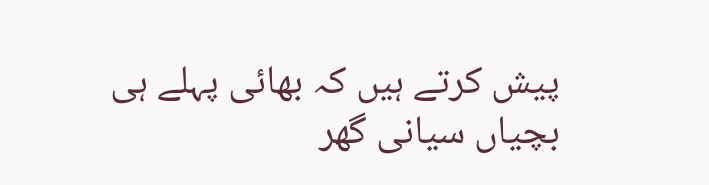پیش کرتے ہیں کہ بھائی پہلے ہی بچیاں سیانی گھر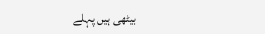بیٹھی ہیں پہلے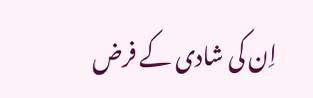اِن کی شادی کے فرض